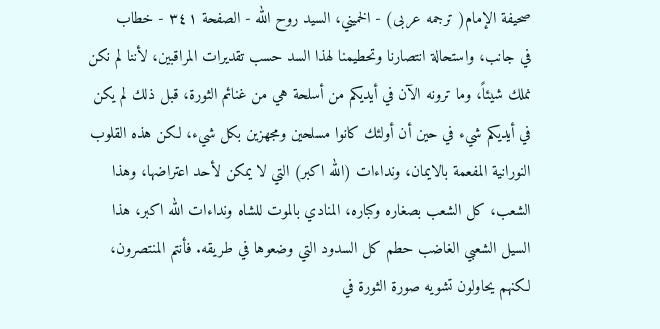صحيفة الإمام( ترجمه عربى) - الخميني، السيد روح الله - الصفحة ٣٤١ - خطاب
في جانب، واستحالة انتصارنا وتحطيمنا لهذا السد حسب تقديرات المراقبين، لأننا لم نكن نملك شيئاً، وما ترونه الآن في أيديكم من أسلحة هي من غنائم الثورة، قبل ذلك لم يكن في أيديكم شيء في حين أن أولئك كانوا مسلحين ومجهزين بكل شيء، لكن هذه القلوب النورانية المفعمة بالايمان، ونداءات (الله اكبر) التي لا يمكن لأحد اعتراضها، وهذا الشعب، كل الشعب بصغاره وكباره، المنادي بالموت للشاه ونداءات الله اكبر، هذا السيل الشعبي الغاضب حطم كل السدود التي وضعوها في طريقه. فأنتم المنتصرون، لكنهم يحاولون تشويه صورة الثورة في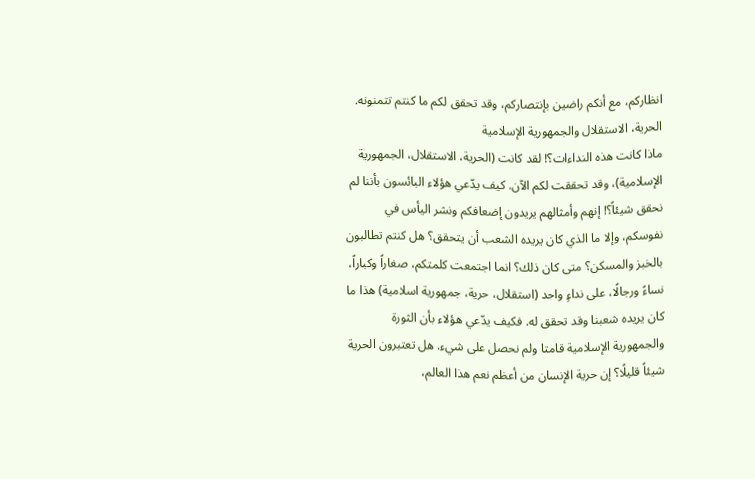انظاركم، مع أنكم راضين بإنتصاركم، وقد تحقق لكم ما كنتم تتمنونه.
الحرية، الاستقلال والجمهورية الإسلامية
ماذا كانت هذه النداءات؟! لقد كانت (الحرية، الاستقلال، الجمهورية الإسلامية)، وقد تحققت لكم الآن. كيف يدّعي هؤلاء البائسون بأننا لم نحقق شيئاً؟! إنهم وأمثالهم يريدون إضعافكم ونشر اليأس في نفوسكم، وإلا ما الذي كان يريده الشعب أن يتحقق؟ هل كنتم تطالبون بالخبز والمسكن؟ متى كان ذلك؟ انما اجتمعت كلمتكم، صغاراً وكباراً، نساءً ورجالًا، على نداءٍ واحد (استقلال، حرية، جمهورية اسلامية) هذا ما كان يريده شعبنا وقد تحقق له. فكيف يدّعي هؤلاء بأن الثورة والجمهورية الإسلامية قامتا ولم نحصل على شيء. هل تعتبرون الحرية شيئاً قليلًا؟ إن حرية الإنسان من أعظم نعم هذا العالم،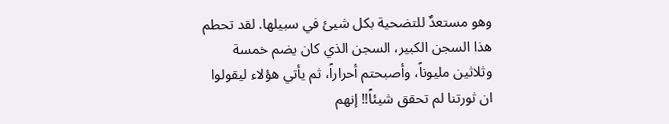وهو مستعدٌ للتضحية بكل شيئ في سبيلها. لقد تحطم هذا السجن الكبير، السجن الذي كان يضم خمسة وثلاثين مليوناً، وأصبحتم أحراراً، ثم يأتي هؤلاء ليقولوا ان ثورتنا لم تحقق شيئاً!! إنهم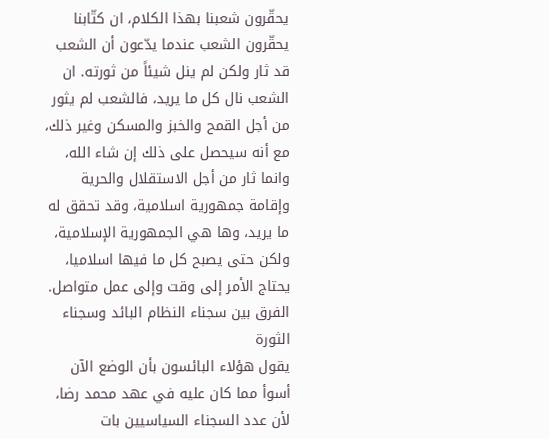يحقّرون شعبنا بهذا الكلام، ان كتّابنا يحقّرون الشعب عندما يدّعون أن الشعب قد ثار ولكن لم ينل شيئاً من ثورته. ان الشعب نال كل ما يريد، فالشعب لم يثور من أجل القمح والخبز والمسكن وغير ذلك، مع أنه سيحصل على ذلك إن شاء الله، وانما ثار من أجل الاستقلال والحرية وإقامة جمهورية اسلامية، وقد تحقق له ما يريد، وها هي الجمهورية الإسلامية، ولكن حتى يصبح كل ما فيها اسلاميا، يحتاج الأمر إلى وقت وإلى عمل متواصل.
الفرق بين سجناء النظام البائد وسجناء الثورة
يقول هؤلاء البائسون بأن الوضع الآن أسوأ مما كان عليه في عهد محمد رضا، لأن عدد السجناء السياسيين بات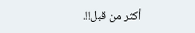أكثر من قبل!!.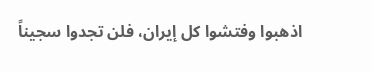اذهبوا وفتشوا كل إيران، فلن تجدوا سجيناً